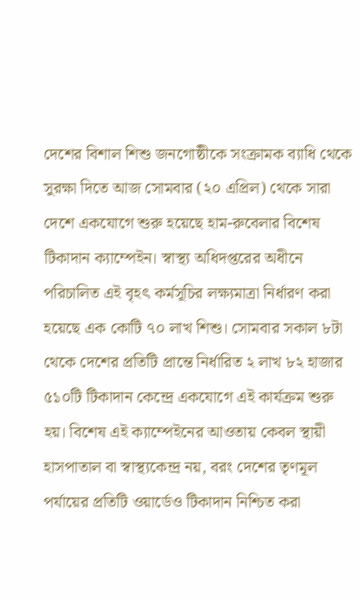দেশের বিশাল শিশু জনগোষ্ঠীকে সংক্রামক ব্যাধি থেকে সুরক্ষা দিতে আজ সোমবার (২০ এপ্রিল) থেকে সারা দেশে একযোগে শুরু হয়েছে হাম-রুবেলার বিশেষ টিকাদান ক্যাম্পেইন। স্বাস্থ্য অধিদপ্তরের অধীনে পরিচালিত এই বৃহৎ কর্মসূচির লক্ষ্যমাত্রা নির্ধারণ করা হয়েছে এক কোটি ৭০ লাখ শিশু। সোমবার সকাল ৮টা থেকে দেশের প্রতিটি প্রান্তে নির্ধারিত ২ লাখ ৮২ হাজার ৫১০টি টিকাদান কেন্দ্রে একযোগে এই কার্যক্রম শুরু হয়। বিশেষ এই ক্যাম্পেইনের আওতায় কেবল স্থায়ী হাসপাতাল বা স্বাস্থ্যকেন্দ্র নয়, বরং দেশের তৃণমূল পর্যায়ের প্রতিটি ওয়ার্ডেও টিকাদান নিশ্চিত করা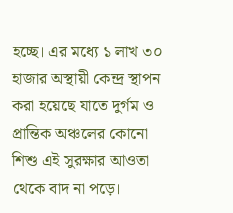হচ্ছে। এর মধ্যে ১ লাখ ৩০ হাজার অস্থায়ী কেন্দ্র স্থাপন করা হয়েছে যাতে দুর্গম ও প্রান্তিক অঞ্চলের কোনো শিশু এই সুরক্ষার আওতা থেকে বাদ না পড়ে।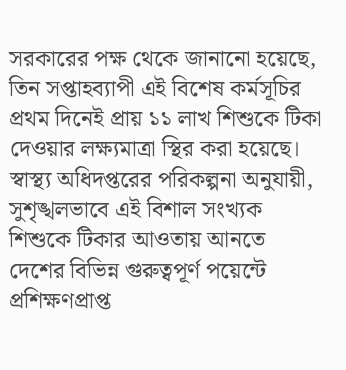সরকারের পক্ষ থেকে জানানো হয়েছে, তিন সপ্তাহব্যাপী এই বিশেষ কর্মসূচির প্রথম দিনেই প্রায় ১১ লাখ শিশুকে টিকা দেওয়ার লক্ষ্যমাত্রা স্থির করা হয়েছে। স্বাস্থ্য অধিদপ্তরের পরিকল্পনা অনুযায়ী, সুশৃঙ্খলভাবে এই বিশাল সংখ্যক শিশুকে টিকার আওতায় আনতে দেশের বিভিন্ন গুরুত্বপূর্ণ পয়েন্টে প্রশিক্ষণপ্রাপ্ত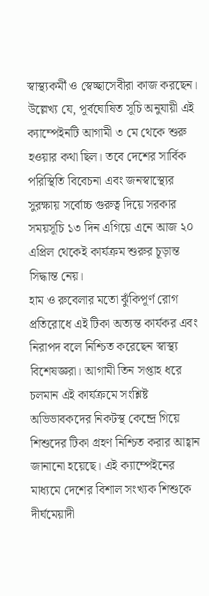স্বাস্থ্যকর্মী ও স্বেচ্ছাসেবীরা কাজ করছেন। উল্লেখ্য যে, পূর্বঘোষিত সূচি অনুযায়ী এই ক্যাম্পেইনটি আগামী ৩ মে থেকে শুরু হওয়ার কথা ছিল। তবে দেশের সার্বিক পরিস্থিতি বিবেচনা এবং জনস্বাস্থ্যের সুরক্ষায় সর্বোচ্চ গুরুত্ব দিয়ে সরকার সময়সূচি ১৩ দিন এগিয়ে এনে আজ ২০ এপ্রিল থেকেই কার্যক্রম শুরুর চূড়ান্ত সিদ্ধান্ত নেয়।
হাম ও রুবেলার মতো ঝুঁকিপূর্ণ রোগ প্রতিরোধে এই টিকা অত্যন্ত কার্যকর এবং নিরাপদ বলে নিশ্চিত করেছেন স্বাস্থ্য বিশেষজ্ঞরা। আগামী তিন সপ্তাহ ধরে চলমান এই কার্যক্রমে সংশ্লিষ্ট অভিভাবকদের নিকটস্থ কেন্দ্রে গিয়ে শিশুদের টিকা গ্রহণ নিশ্চিত করার আহ্বান জানানো হয়েছে। এই ক্যাম্পেইনের মাধ্যমে দেশের বিশাল সংখ্যক শিশুকে দীর্ঘমেয়াদী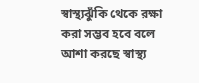স্বাস্থ্যঝুঁকি থেকে রক্ষা করা সম্ভব হবে বলে আশা করছে স্বাস্থ্য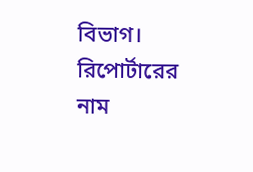বিভাগ।
রিপোর্টারের নাম